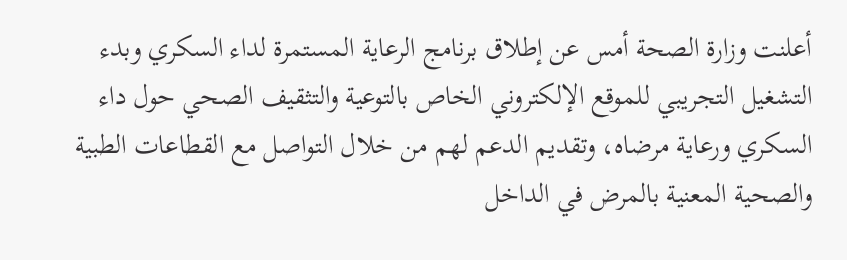أعلنت وزارة الصحة أمس عن إطلاق برنامج الرعاية المستمرة لداء السكري وبدء التشغيل التجريبي للموقع الإلكتروني الخاص بالتوعية والتثقيف الصحي حول داء السكري ورعاية مرضاه، وتقديم الدعم لهم من خلال التواصل مع القطاعات الطبية والصحية المعنية بالمرض في الداخل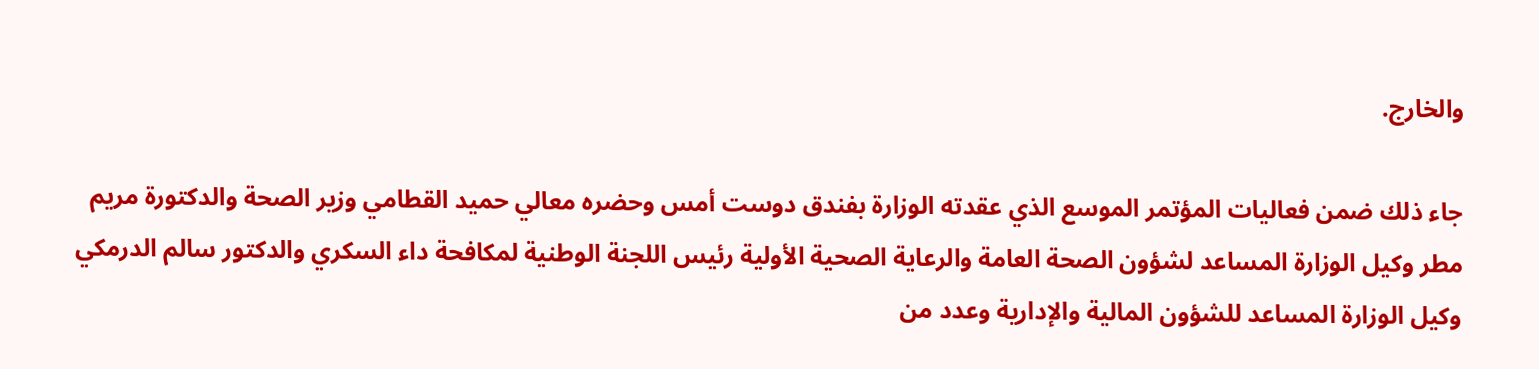والخارج.

جاء ذلك ضمن فعاليات المؤتمر الموسع الذي عقدته الوزارة بفندق دوست أمس وحضره معالي حميد القطامي وزير الصحة والدكتورة مريم مطر وكيل الوزارة المساعد لشؤون الصحة العامة والرعاية الصحية الأولية رئيس اللجنة الوطنية لمكافحة داء السكري والدكتور سالم الدرمكي وكيل الوزارة المساعد للشؤون المالية والإدارية وعدد من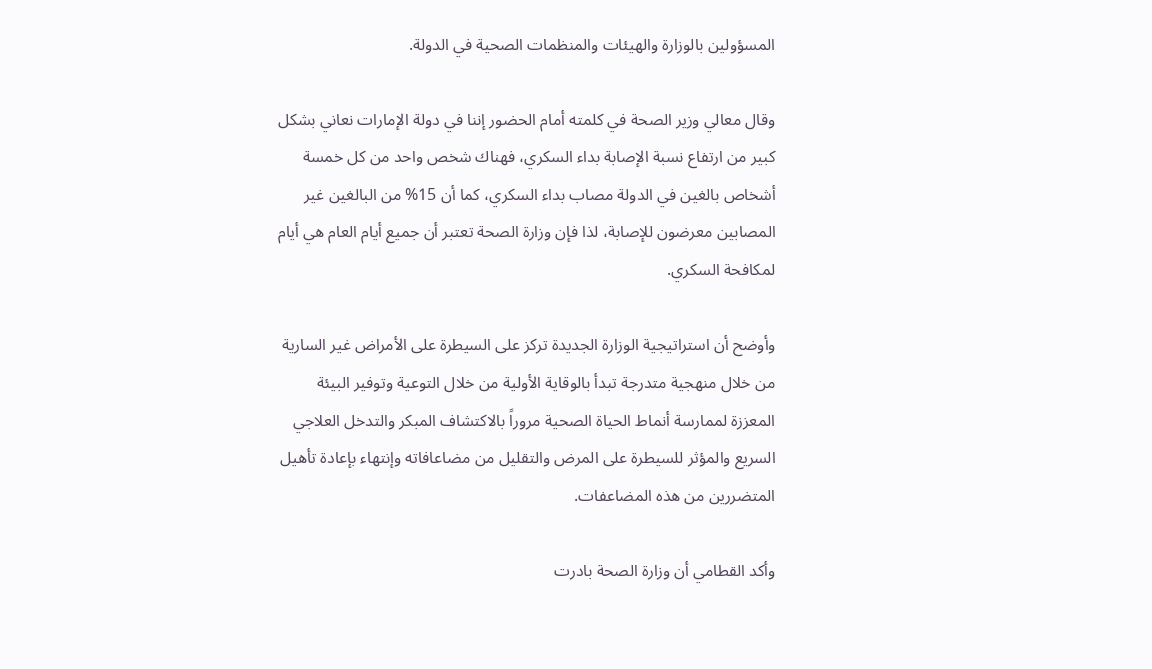المسؤولين بالوزارة والهيئات والمنظمات الصحية في الدولة.

وقال معالي وزير الصحة في كلمته أمام الحضور إننا في دولة الإمارات نعاني بشكل كبير من ارتفاع نسبة الإصابة بداء السكري، فهناك شخص واحد من كل خمسة أشخاص بالغين في الدولة مصاب بداء السكري، كما أن 15% من البالغين غير المصابين معرضون للإصابة، لذا فإن وزارة الصحة تعتبر أن جميع أيام العام هي أيام لمكافحة السكري.

وأوضح أن استراتيجية الوزارة الجديدة تركز على السيطرة على الأمراض غير السارية من خلال منهجية متدرجة تبدأ بالوقاية الأولية من خلال التوعية وتوفير البيئة المعززة لممارسة أنماط الحياة الصحية مروراً بالاكتشاف المبكر والتدخل العلاجي السريع والمؤثر للسيطرة على المرض والتقليل من مضاعافاته وإنتهاء بإعادة تأهيل المتضررين من هذه المضاعفات.

وأكد القطامي أن وزارة الصحة بادرت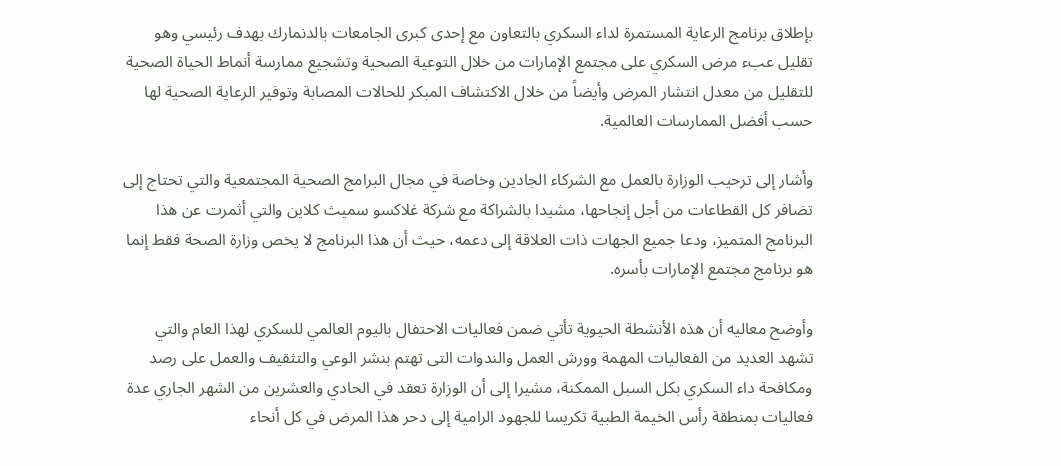بإطلاق برنامج الرعاية المستمرة لداء السكري بالتعاون مع إحدى كبرى الجامعات بالدنمارك بهدف رئيسي وهو تقليل عبء مرض السكري على مجتمع الإمارات من خلال التوعية الصحية وتشجيع ممارسة أنماط الحياة الصحية للتقليل من معدل انتشار المرض وأيضاً من خلال الاكتشاف المبكر للحالات المصابة وتوفير الرعاية الصحية لها حسب أفضل الممارسات العالمية.

وأشار إلى ترحيب الوزارة بالعمل مع الشركاء الجادين وخاصة في مجال البرامج الصحية المجتمعية والتي تحتاج إلى تضافر كل القطاعات من أجل إنجاحها، مشيدا بالشراكة مع شركة غلاكسو سميث كلاين والتي أثمرت عن هذا البرنامج المتميز، ودعا جميع الجهات ذات العلاقة إلى دعمه، حيث أن هذا البرنامج لا يخص وزارة الصحة فقط إنما هو برنامج مجتمع الإمارات بأسره.

وأوضح معاليه أن هذه الأنشطة الحيوية تأتي ضمن فعاليات الاحتفال باليوم العالمي للسكري لهذا العام والتي تشهد العديد من الفعاليات المهمة وورش العمل والندوات التى تهتم بنشر الوعي والتثقيف والعمل على رصد ومكافحة داء السكري بكل السبل الممكنة، مشيرا إلى أن الوزارة تعقد في الحادي والعشرين من الشهر الجاري عدة فعاليات بمنطقة رأس الخيمة الطبية تكريسا للجهود الرامية إلى دحر هذا المرض في كل أنحاء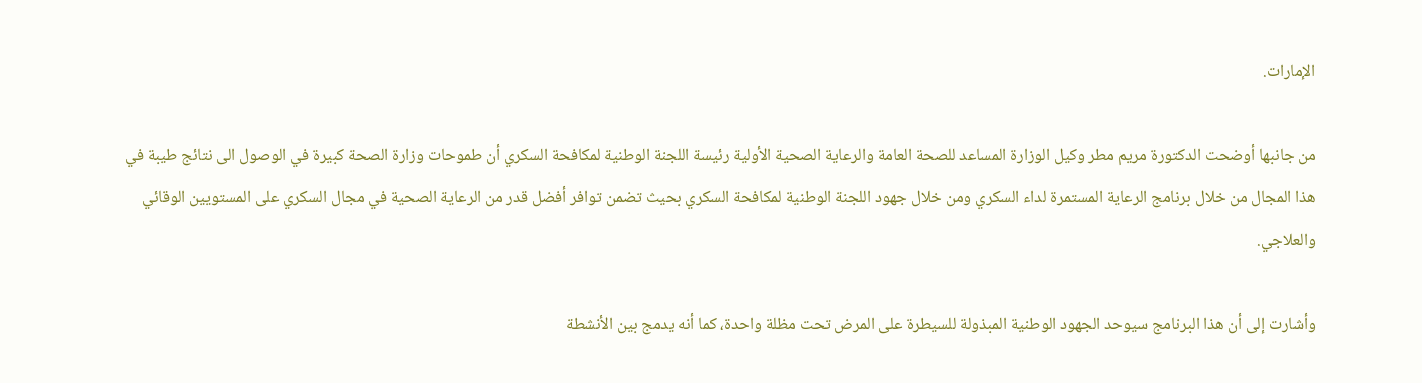الإمارات.

من جانبها أوضحت الدكتورة مريم مطر وكيل الوزارة المساعد للصحة العامة والرعاية الصحية الأولية رئيسة اللجنة الوطنية لمكافحة السكري أن طموحات وزارة الصحة كبيرة في الوصول الى نتائج طيبة في هذا المجال من خلال برنامج الرعاية المستمرة لداء السكري ومن خلال جهود اللجنة الوطنية لمكافحة السكري بحيث تضمن توافر أفضل قدر من الرعاية الصحية في مجال السكري على المستويين الوقائي والعلاجي.

وأشارت إلى أن هذا البرنامج سيوحد الجهود الوطنية المبذولة للسيطرة على المرض تحت مظلة واحدة، كما أنه يدمج بين الأنشطة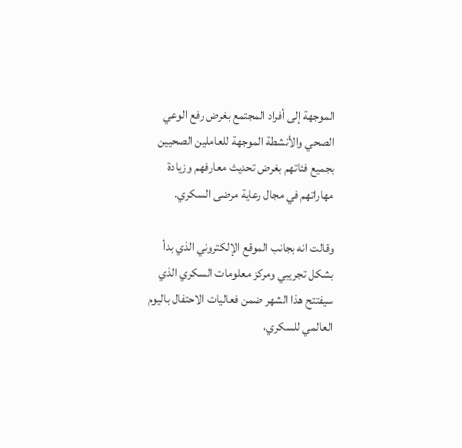الموجهة إلى أفراد المجتمع بغرض رفع الوعي الصحي والأنشطة الموجهة للعاملين الصحيين بجميع فئاتهم بغرض تحديث معارفهم وزيادة مهاراتهم في مجال رعاية مرضى السكري.

وقالت انه بجانب الموقع الإلكتروني الذي بدأ بشكل تجريبي ومركز معلومات السكري الذي سيفتتح هذا الشهر ضمن فعاليات الاحتفال باليوم العالمي للسكري،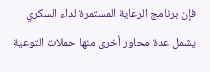فإن برنامج الرعاية المستمرة لداء السكري يشمل عدة محاور أخرى منها حملات التوعية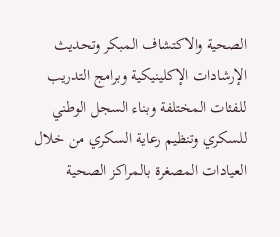الصحية والاكتشاف المبكر وتحديث الإرشادات الإكلينيكية وبرامج التدريب للفئات المختلفة وبناء السجل الوطني للسكري وتنظيم رعاية السكري من خلال العيادات المصغرة بالمراكز الصحية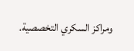ومراكز السكري التخصصية.